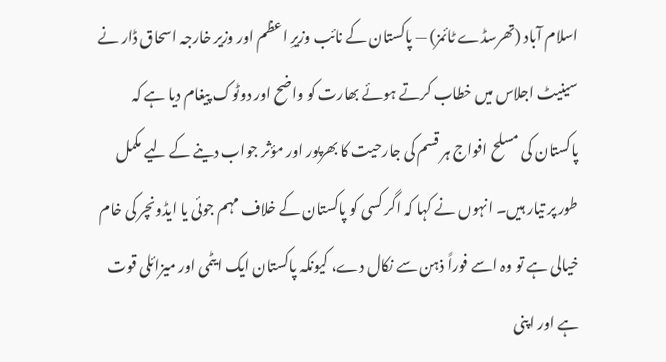اسلام آباد (تھرسڈے ٹائمز) — پاکستان کے نائب وزیرِ اعظم اور وزیر خارجہ اسحاق ڈار نے سینیٹ اجلاس میں خطاب کرتے ہوئے بھارت کو واضح اور دوٹوک پیغام دیا ہے کہ پاکستان کی مسلح افواج ہر قسم کی جارحیت کا بھرپور اور مؤثر جواب دینے کے لیے مکمل طور پر تیار ہیں۔ انہوں نے کہا کہ اگر کسی کو پاکستان کے خلاف مہم جوئی یا ایڈونچر کی خام خیالی ہے تو وہ اسے فوراً ذہن سے نکال دے، کیونکہ پاکستان ایک ایٹمی اور میزائلی قوت ہے اور اپنی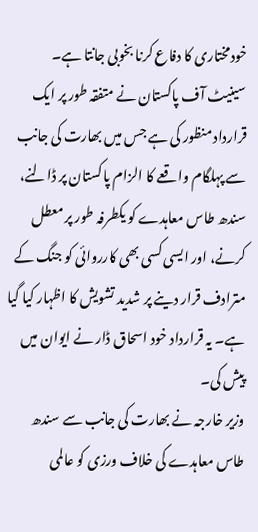خودمختاری کا دفاع کرنا بخوبی جانتا ہے۔
سینیٹ آف پاکستان نے متفقہ طور پر ایک قرارداد منظور کی ہے جس میں بھارت کی جانب سے پہلگام واقعے کا الزام پاکستان پر ڈالنے، سندھ طاس معاہدے کو یکطرفہ طور پر معطل کرنے، اور ایسی کسی بھی کارروائی کو جنگ کے مترادف قرار دینے پر شدید تشویش کا اظہار کیا گیا ہے۔ یہ قرارداد خود اسحاق ڈار نے ایوان میں پیش کی۔
وزیر خارجہ نے بھارت کی جانب سے سندھ طاس معاہدے کی خلاف ورزی کو عالمی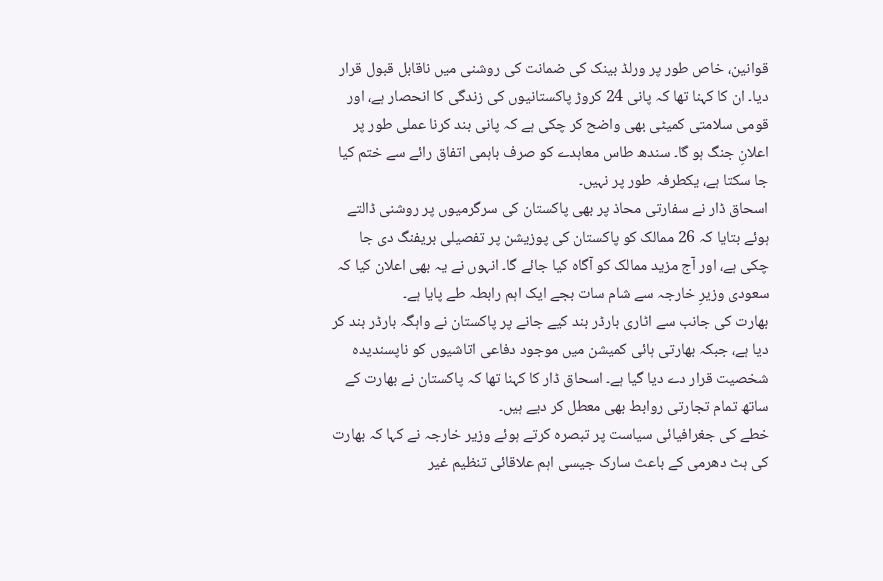قوانین، خاص طور پر ورلڈ بینک کی ضمانت کی روشنی میں ناقابل قبول قرار دیا۔ ان کا کہنا تھا کہ پانی 24 کروڑ پاکستانیوں کی زندگی کا انحصار ہے، اور قومی سلامتی کمیٹی بھی واضح کر چکی ہے کہ پانی بند کرنا عملی طور پر اعلانِ جنگ ہو گا۔ سندھ طاس معاہدے کو صرف باہمی اتفاق رائے سے ختم کیا جا سکتا ہے، یکطرفہ طور پر نہیں۔
اسحاق ڈار نے سفارتی محاذ پر بھی پاکستان کی سرگرمیوں پر روشنی ڈالتے ہوئے بتایا کہ 26 ممالک کو پاکستان کی پوزیشن پر تفصیلی بریفنگ دی جا چکی ہے، اور آج مزید ممالک کو آگاہ کیا جائے گا۔ انہوں نے یہ بھی اعلان کیا کہ سعودی وزیرِ خارجہ سے شام سات بجے ایک اہم رابطہ طے پایا ہے۔
بھارت کی جانب سے اٹاری بارڈر بند کیے جانے پر پاکستان نے واہگہ بارڈر بند کر دیا ہے، جبکہ بھارتی ہائی کمیشن میں موجود دفاعی اتاشیوں کو ناپسندیدہ شخصیت قرار دے دیا گیا ہے۔ اسحاق ڈار کا کہنا تھا کہ پاکستان نے بھارت کے ساتھ تمام تجارتی روابط بھی معطل کر دیے ہیں۔
خطے کی جغرافیائی سیاست پر تبصرہ کرتے ہوئے وزیر خارجہ نے کہا کہ بھارت کی ہٹ دھرمی کے باعث سارک جیسی اہم علاقائی تنظیم غیر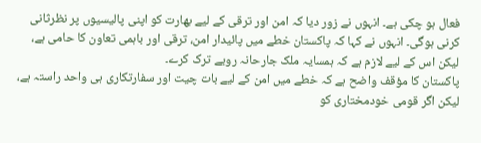فعال ہو چکی ہے۔ انہوں نے زور دیا کہ امن اور ترقی کے لیے بھارت کو اپنی پالیسیوں پر نظرثانی کرنی ہوگی۔ انہوں نے کہا کہ پاکستان خطے میں پائیدار امن، ترقی اور باہمی تعاون کا حامی ہے، لیکن اس کے لیے لازم ہے کہ ہمسایہ ملک جارحانہ رویے ترک کرے۔
پاکستان کا مؤقف واضح ہے کہ خطے میں امن کے لیے بات چیت اور سفارتکاری ہی واحد راستہ ہے، لیکن اگر قومی خودمختاری کو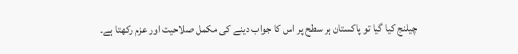چیلنج کیا گیا تو پاکستان ہر سطح پر اس کا جواب دینے کی مکمل صلاحیت اور عزم رکھتا ہے۔